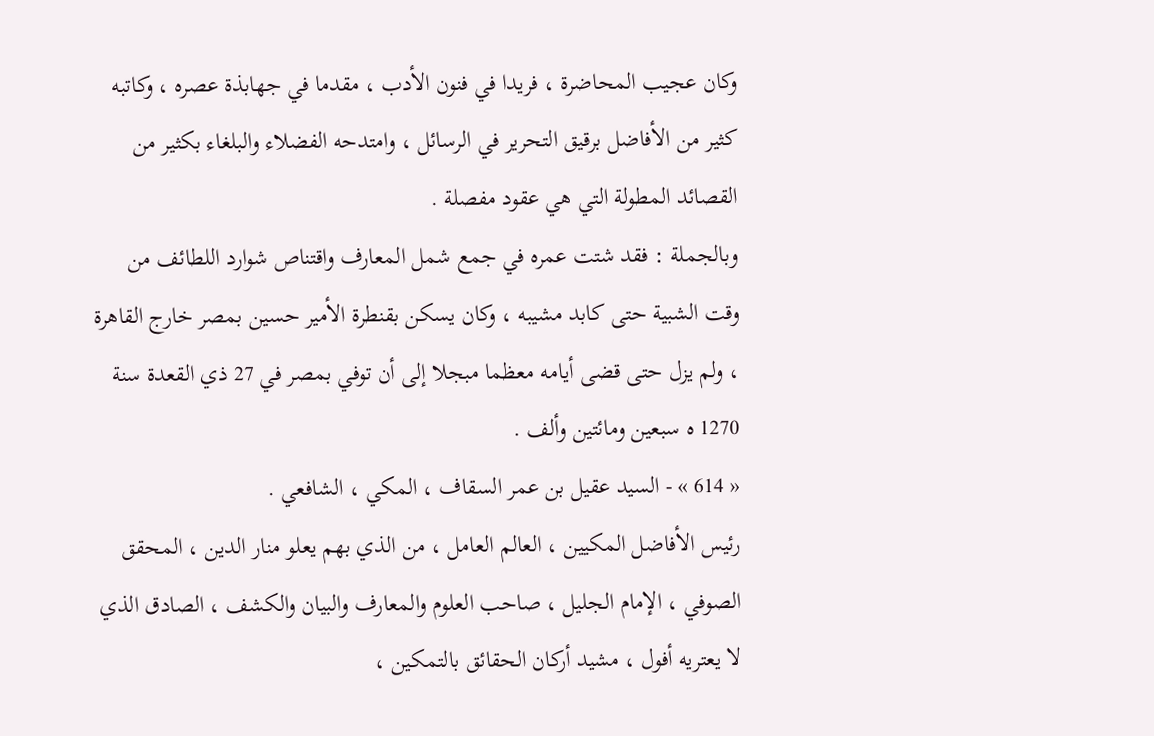وكان عجيب المحاضرة ، فريدا في فنون الأدب ، مقدما في جهابذة عصره ، وكاتبه كثير من الأفاضل برقيق التحرير في الرسائل ، وامتدحه الفضلاء والبلغاء بكثير من القصائد المطولة التي هي عقود مفصلة .
وبالجملة : فقد شتت عمره في جمع شمل المعارف واقتناص شوارد اللطائف من وقت الشبية حتى كابد مشيبه ، وكان يسكن بقنطرة الأمير حسين بمصر خارج القاهرة ، ولم يزل حتى قضى أيامه معظما مبجلا إلى أن توفي بمصر في 27 ذي القعدة سنة 1270 ه سبعين ومائتين وألف .
« 614 » - السيد عقيل بن عمر السقاف ، المكي ، الشافعي .
رئيس الأفاضل المكيين ، العالم العامل ، من الذي بهم يعلو منار الدين ، المحقق الصوفي ، الإمام الجليل ، صاحب العلوم والمعارف والبيان والكشف ، الصادق الذي لا يعتريه أفول ، مشيد أركان الحقائق بالتمكين ،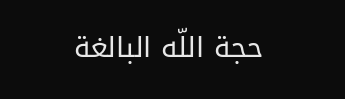حجة اللّه البالغة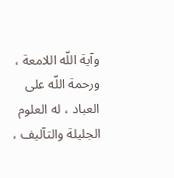وآية اللّه اللامعة ، ورحمة اللّه على العباد ، له العلوم الجليلة والتآليف ،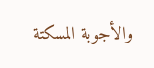والأجوبة المسكتة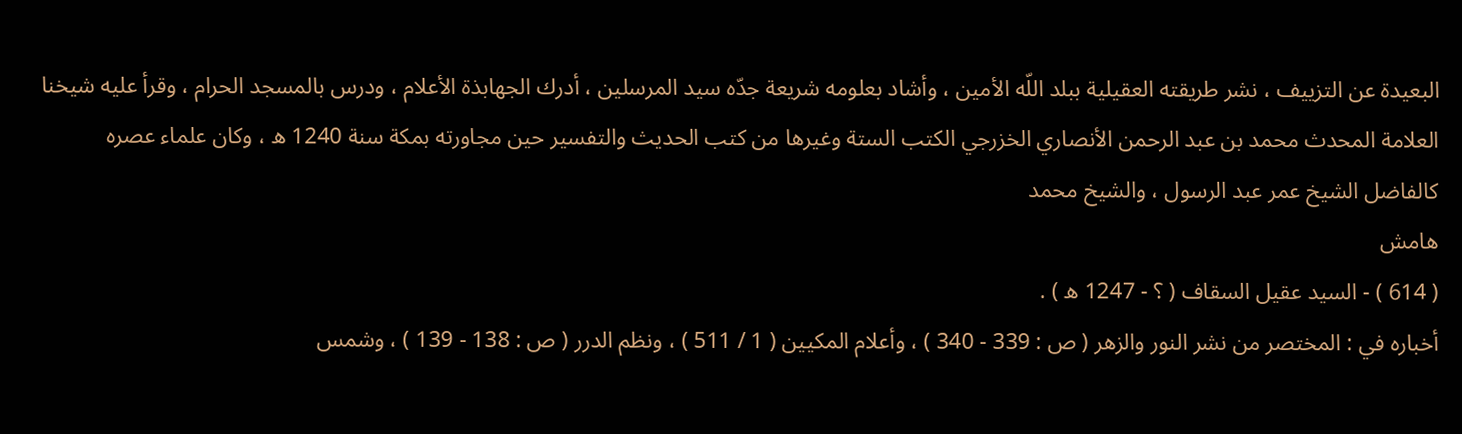البعيدة عن التزييف ، نشر طريقته العقيلية ببلد اللّه الأمين ، وأشاد بعلومه شريعة جدّه سيد المرسلين ، أدرك الجهابذة الأعلام ، ودرس بالمسجد الحرام ، وقرأ عليه شيخنا العلامة المحدث محمد بن عبد الرحمن الأنصاري الخزرجي الكتب الستة وغيرها من كتب الحديث والتفسير حين مجاورته بمكة سنة 1240 ه ، وكان علماء عصره كالفاضل الشيخ عمر عبد الرسول ، والشيخ محمد
هامش
( 614 ) - السيد عقيل السقاف ( ؟ - 1247 ه ) .
أخباره في : المختصر من نشر النور والزهر ( ص : 339 - 340 ) ، وأعلام المكيين ( 1 / 511 ) ، ونظم الدرر ( ص : 138 - 139 ) ، وشمس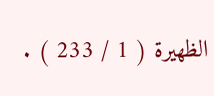الظهيرة ( 1 / 233 ) .